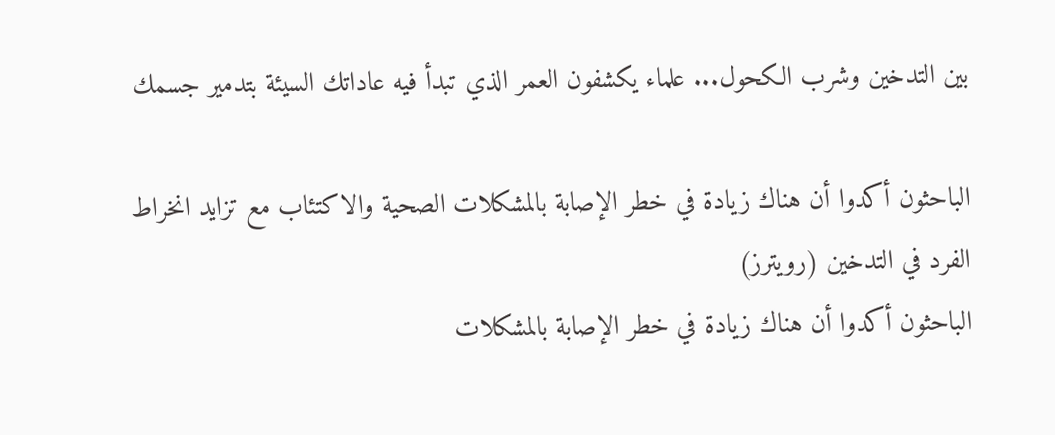بين التدخين وشرب الكحول... علماء يكشفون العمر الذي تبدأ فيه عاداتك السيئة بتدمير جسمك

الباحثون أكدوا أن هناك زيادة في خطر الإصابة بالمشكلات الصحية والاكتئاب مع تزايد انخراط الفرد في التدخين (رويترز)
الباحثون أكدوا أن هناك زيادة في خطر الإصابة بالمشكلات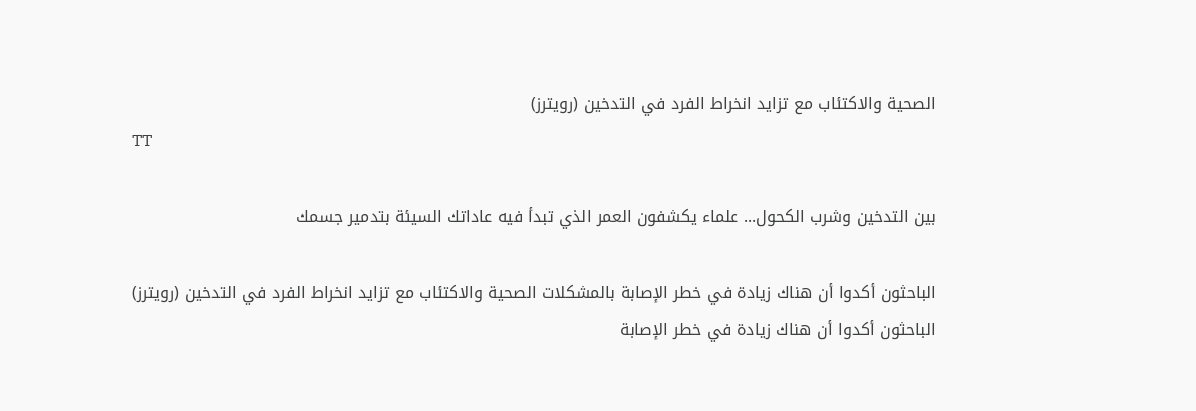الصحية والاكتئاب مع تزايد انخراط الفرد في التدخين (رويترز)
TT

بين التدخين وشرب الكحول... علماء يكشفون العمر الذي تبدأ فيه عاداتك السيئة بتدمير جسمك

الباحثون أكدوا أن هناك زيادة في خطر الإصابة بالمشكلات الصحية والاكتئاب مع تزايد انخراط الفرد في التدخين (رويترز)
الباحثون أكدوا أن هناك زيادة في خطر الإصابة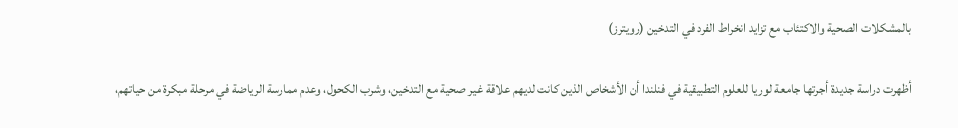بالمشكلات الصحية والاكتئاب مع تزايد انخراط الفرد في التدخين (رويترز)

أظهرت دراسة جديدة أجرتها جامعة لوريا للعلوم التطبيقية في فنلندا أن الأشخاص الذين كانت لديهم علاقة غير صحية مع التدخين، وشرب الكحول، وعدم ممارسة الرياضة في مرحلة مبكرة من حياتهم،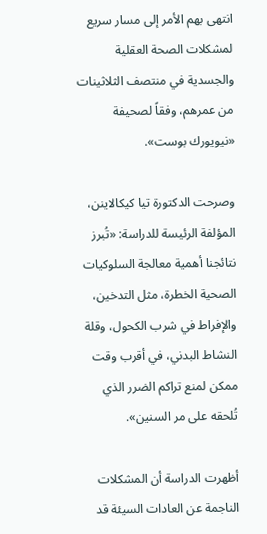انتهى بهم الأمر إلى مسار سريع لمشكلات الصحة العقلية والجسدية في منتصف الثلاثينات من عمرهم، وفقاً لصحيفة «نيويورك بوست».

وصرحت الدكتورة تيا كيكالاينن، المؤلفة الرئيسة للدراسة: «تُبرز نتائجنا أهمية معالجة السلوكيات الصحية الخطرة، مثل التدخين، والإفراط في شرب الكحول، وقلة النشاط البدني، في أقرب وقت ممكن لمنع تراكم الضرر الذي تُلحقه على مر السنين».

أظهرت الدراسة أن المشكلات الناجمة عن العادات السيئة قد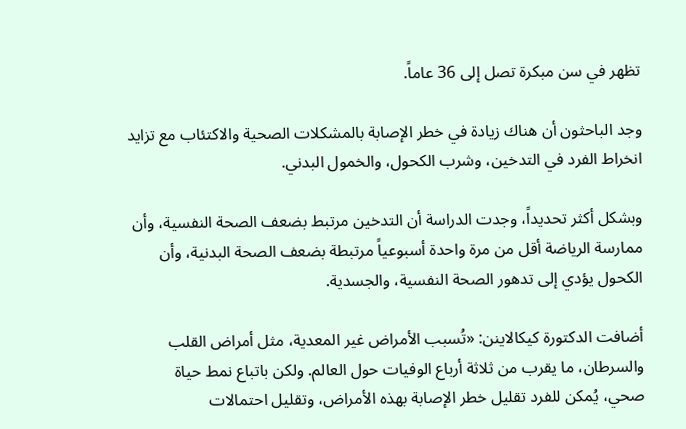تظهر في سن مبكرة تصل إلى 36 عاماً.

وجد الباحثون أن هناك زيادة في خطر الإصابة بالمشكلات الصحية والاكتئاب مع تزايد انخراط الفرد في التدخين، وشرب الكحول، والخمول البدني.

وبشكل أكثر تحديداً، وجدت الدراسة أن التدخين مرتبط بضعف الصحة النفسية، وأن ممارسة الرياضة أقل من مرة واحدة أسبوعياً مرتبطة بضعف الصحة البدنية، وأن الكحول يؤدي إلى تدهور الصحة النفسية، والجسدية.

أضافت الدكتورة كيكالاينن: «تُسبب الأمراض غير المعدية، مثل أمراض القلب والسرطان، ما يقرب من ثلاثة أرباع الوفيات حول العالم. ولكن باتباع نمط حياة صحي، يُمكن للفرد تقليل خطر الإصابة بهذه الأمراض، وتقليل احتمالات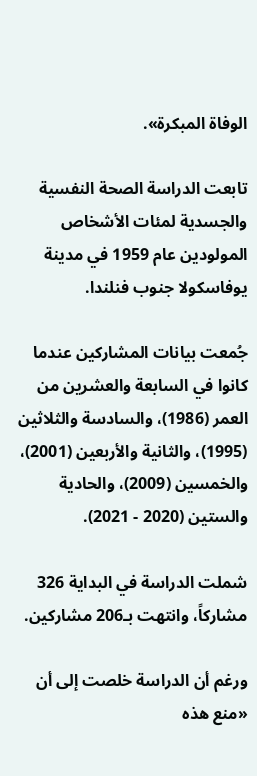الوفاة المبكرة».

تابعت الدراسة الصحة النفسية والجسدية لمئات الأشخاص المولودين عام 1959 في مدينة يوفاسكولا جنوب فنلندا.

جُمعت بيانات المشاركين عندما كانوا في السابعة والعشرين من العمر (1986)، والسادسة والثلاثين (1995)، والثانية والأربعين (2001)، والخمسين (2009)، والحادية والستين (2020 - 2021).

شملت الدراسة في البداية 326 مشاركاً، وانتهت بـ206 مشاركين.

ورغم أن الدراسة خلصت إلى أن «منع هذه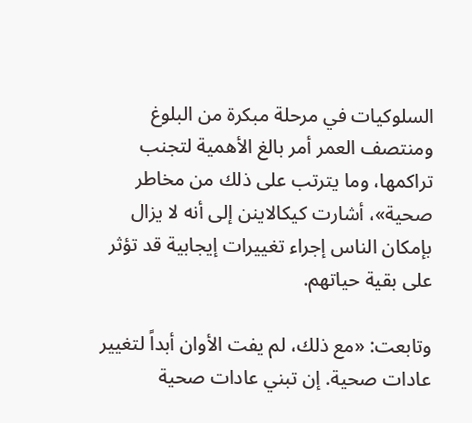السلوكيات في مرحلة مبكرة من البلوغ ومنتصف العمر أمر بالغ الأهمية لتجنب تراكمها، وما يترتب على ذلك من مخاطر صحية»، أشارت كيكالاينن إلى أنه لا يزال بإمكان الناس إجراء تغييرات إيجابية قد تؤثر على بقية حياتهم.

وتابعت: «مع ذلك، لم يفت الأوان أبداً لتغيير عادات صحية. إن تبني عادات صحية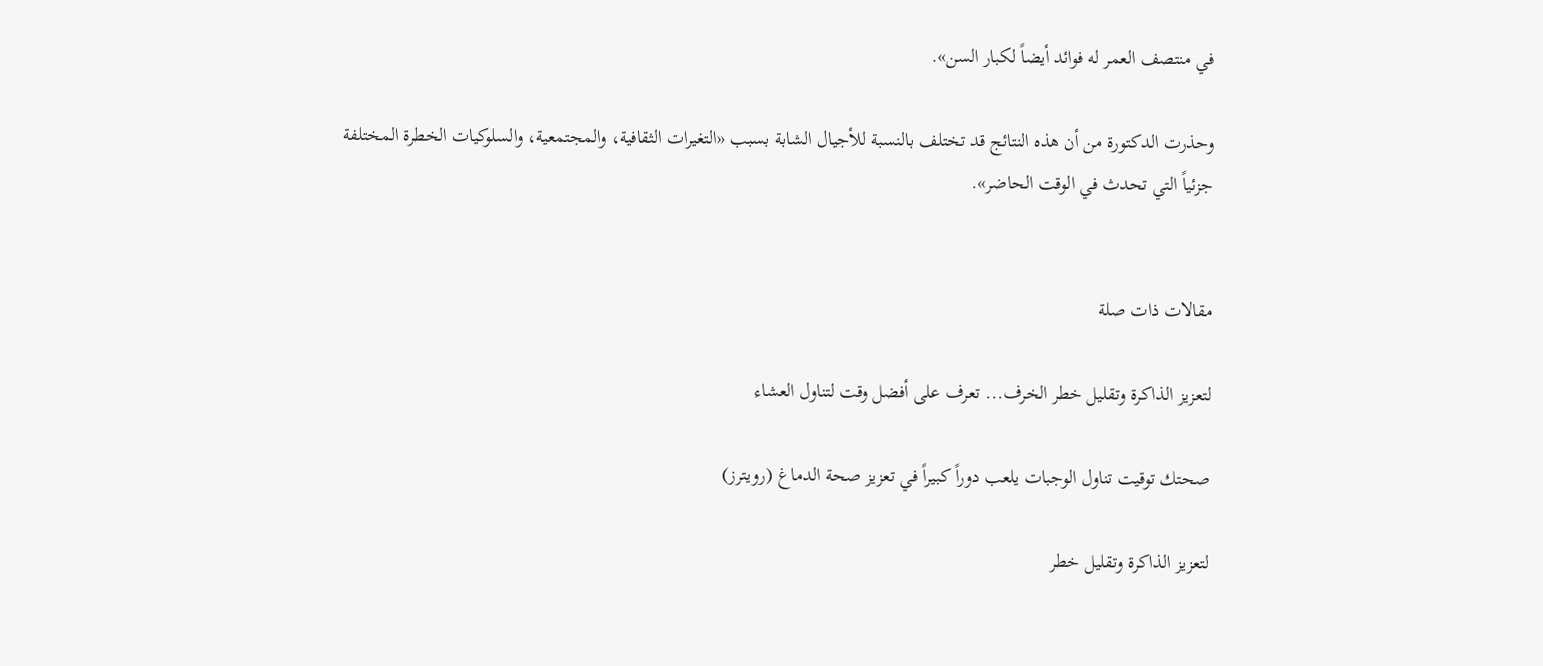في منتصف العمر له فوائد أيضاً لكبار السن».

وحذرت الدكتورة من أن هذه النتائج قد تختلف بالنسبة للأجيال الشابة بسبب «التغيرات الثقافية، والمجتمعية، والسلوكيات الخطرة المختلفة جزئياً التي تحدث في الوقت الحاضر».


مقالات ذات صلة

لتعزيز الذاكرة وتقليل خطر الخرف... تعرف على أفضل وقت لتناول العشاء

صحتك توقيت تناول الوجبات يلعب دوراً كبيراً في تعزيز صحة الدماغ (رويترز)

لتعزيز الذاكرة وتقليل خطر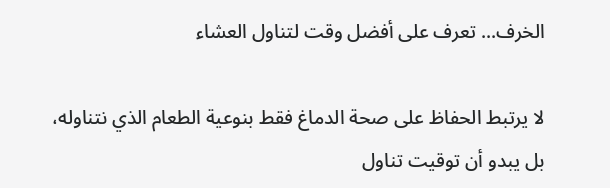الخرف... تعرف على أفضل وقت لتناول العشاء

لا يرتبط الحفاظ على صحة الدماغ فقط بنوعية الطعام الذي نتناوله، بل يبدو أن توقيت تناول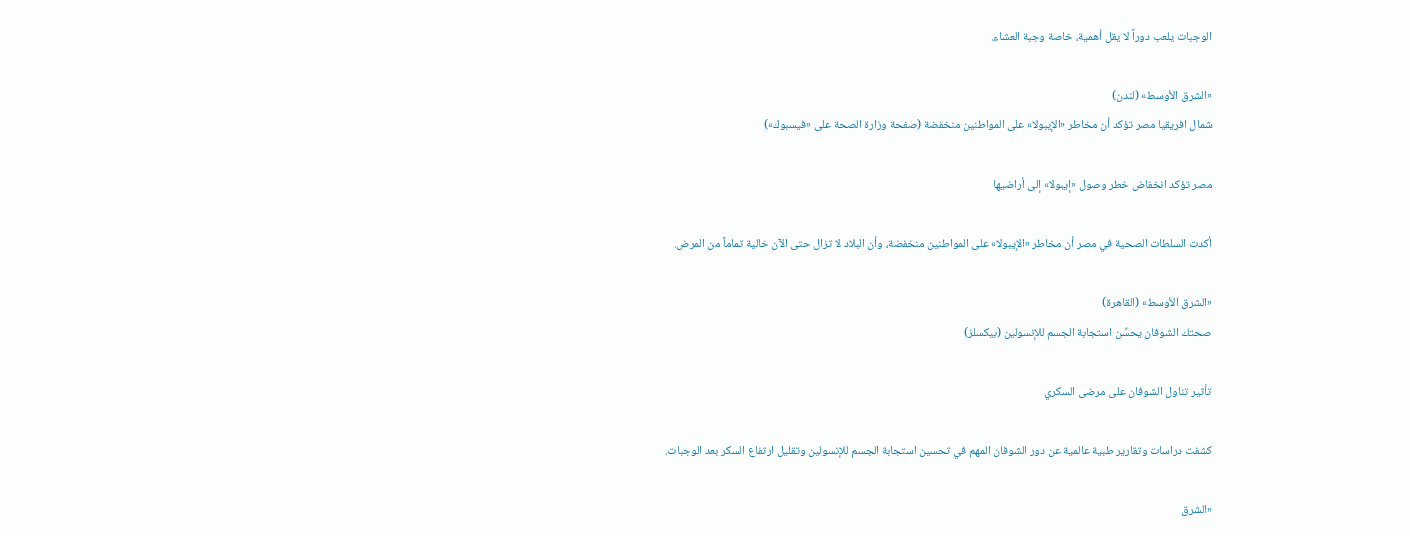الوجبات يلعب دوراً لا يقل أهمية، خاصة وجبة العشاء.

«الشرق الأوسط» (لندن)
شمال افريقيا مصر تؤكد أن مخاطر «الإيبولا» على المواطنين منخفضة (صفحة وزارة الصحة على «فيسبوك»)

مصر تؤكد انخفاض خطر وصول «إيبولا» إلى أراضيها

أكدت السلطات الصحية في مصر أن مخاطر «الإيبولا» على المواطنين منخفضة، وأن البلاد لا تزال حتى الآن خالية تماماً من المرض.

«الشرق الأوسط» (القاهرة)
صحتك الشوفان يحسِّن استجابة الجسم للإنسولين (بيكسلز)

تأثير تناول الشوفان على مرضى السكري

كشفت دراسات وتقارير طبية عالمية عن دور الشوفان المهم في تحسين استجابة الجسم للإنسولين وتقليل ارتفاع السكر بعد الوجبات.

«الشرق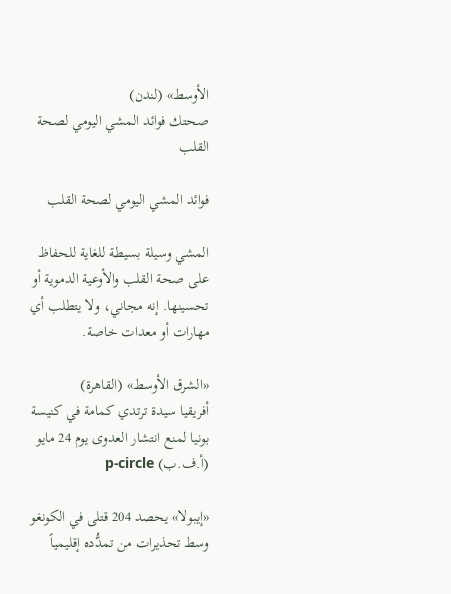الأوسط» (لندن)
صحتك فوائد المشي اليومي لصحة القلب

فوائد المشي اليومي لصحة القلب

المشي وسيلة بسيطة للغاية للحفاظ على صحة القلب والأوعية الدموية أو تحسينها. إنه مجاني، ولا يتطلب أي مهارات أو معدات خاصة.

«الشرق الأوسط» (القاهرة)
أفريقيا سيدة ترتدي كمامة في كنيسة بونيا لمنع انتشار العدوى يوم 24 مايو (أ.ف.ب) p-circle

«إيبولا» يحصد 204 قتلى في الكونغو وسط تحذيرات من تمدُّده إقليمياً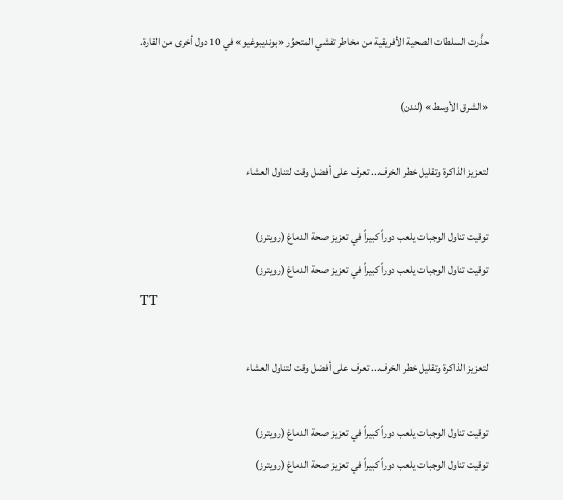حذَّرت السلطات الصحية الأفريقية من مخاطر تفشي المتحوِّر «بونديبوغيو» في 10 دول أخرى من القارة.

«الشرق الأوسط» (لندن)

لتعزيز الذاكرة وتقليل خطر الخرف... تعرف على أفضل وقت لتناول العشاء

توقيت تناول الوجبات يلعب دوراً كبيراً في تعزيز صحة الدماغ (رويترز)
توقيت تناول الوجبات يلعب دوراً كبيراً في تعزيز صحة الدماغ (رويترز)
TT

لتعزيز الذاكرة وتقليل خطر الخرف... تعرف على أفضل وقت لتناول العشاء

توقيت تناول الوجبات يلعب دوراً كبيراً في تعزيز صحة الدماغ (رويترز)
توقيت تناول الوجبات يلعب دوراً كبيراً في تعزيز صحة الدماغ (رويترز)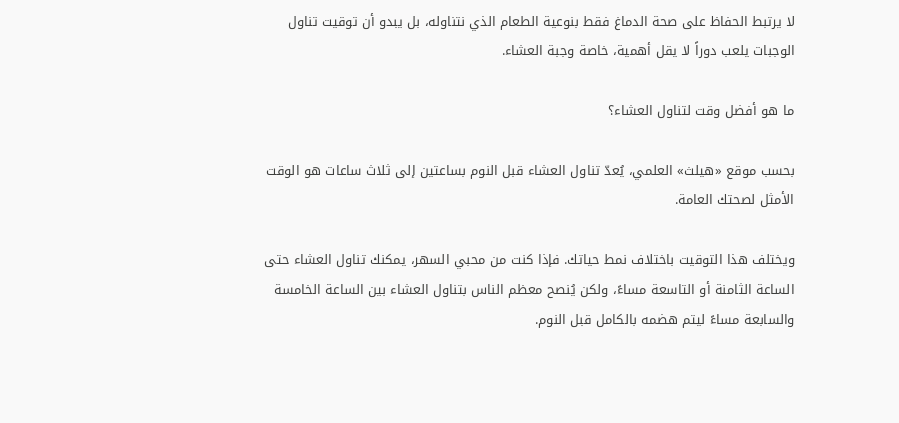لا يرتبط الحفاظ على صحة الدماغ فقط بنوعية الطعام الذي نتناوله، بل يبدو أن توقيت تناول الوجبات يلعب دوراً لا يقل أهمية، خاصة وجبة العشاء.

ما هو أفضل وقت لتناول العشاء؟

بحسب موقع «هيلث» العلمي، يُعدّ تناول العشاء قبل النوم بساعتين إلى ثلاث ساعات هو الوقت الأمثل لصحتك العامة.

ويختلف هذا التوقيت باختلاف نمط حياتك. فإذا كنت من محبي السهر، يمكنك تناول العشاء حتى الساعة الثامنة أو التاسعة مساءً، ولكن يُنصح معظم الناس بتناول العشاء بين الساعة الخامسة والسابعة مساءً ليتم هضمه بالكامل قبل النوم.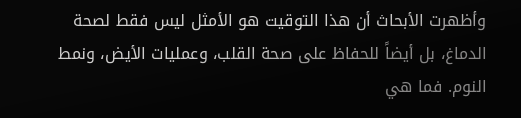وأظهرت الأبحاث أن هذا التوقيت هو الأمثل ليس فقط لصحة الدماغ، بل أيضاً للحفاظ على صحة القلب، وعمليات الأيض، ونمط النوم. فما هي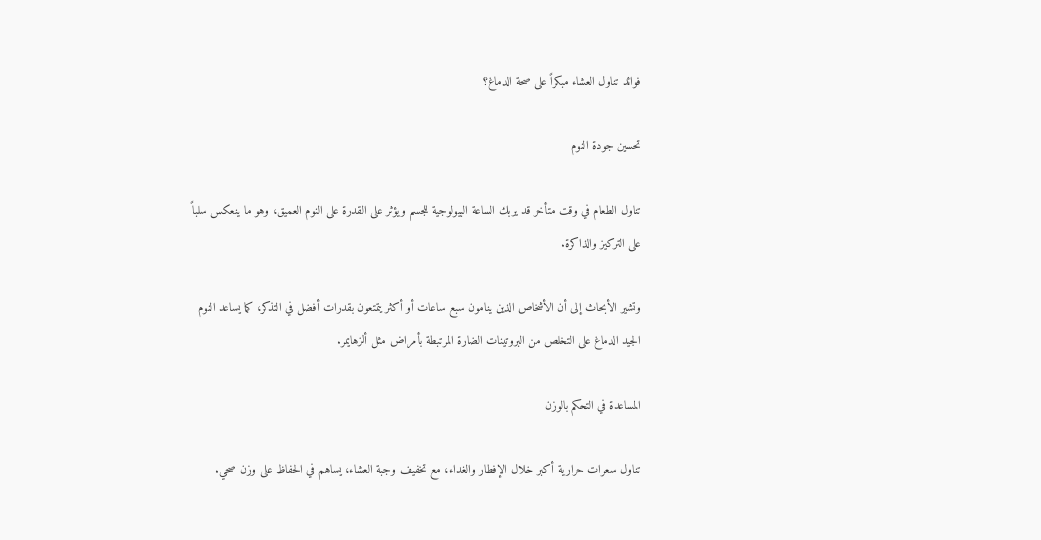فوائد تناول العشاء مبكراً على صحة الدماغ؟

تحسين جودة النوم

تناول الطعام في وقت متأخر قد يربك الساعة البيولوجية للجسم ويؤثر على القدرة على النوم العميق، وهو ما ينعكس سلباً على التركيز والذاكرة.

وتشير الأبحاث إلى أن الأشخاص الذين ينامون سبع ساعات أو أكثر يتمتعون بقدرات أفضل في التذكر، كما يساعد النوم الجيد الدماغ على التخلص من البروتينات الضارة المرتبطة بأمراض مثل ألزهايمر.

المساعدة في التحكم بالوزن

تناول سعرات حرارية أكبر خلال الإفطار والغداء، مع تخفيف وجبة العشاء، يساهم في الحفاظ على وزن صحي.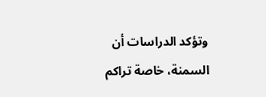وتؤكد الدراسات أن السمنة، خاصة تراكم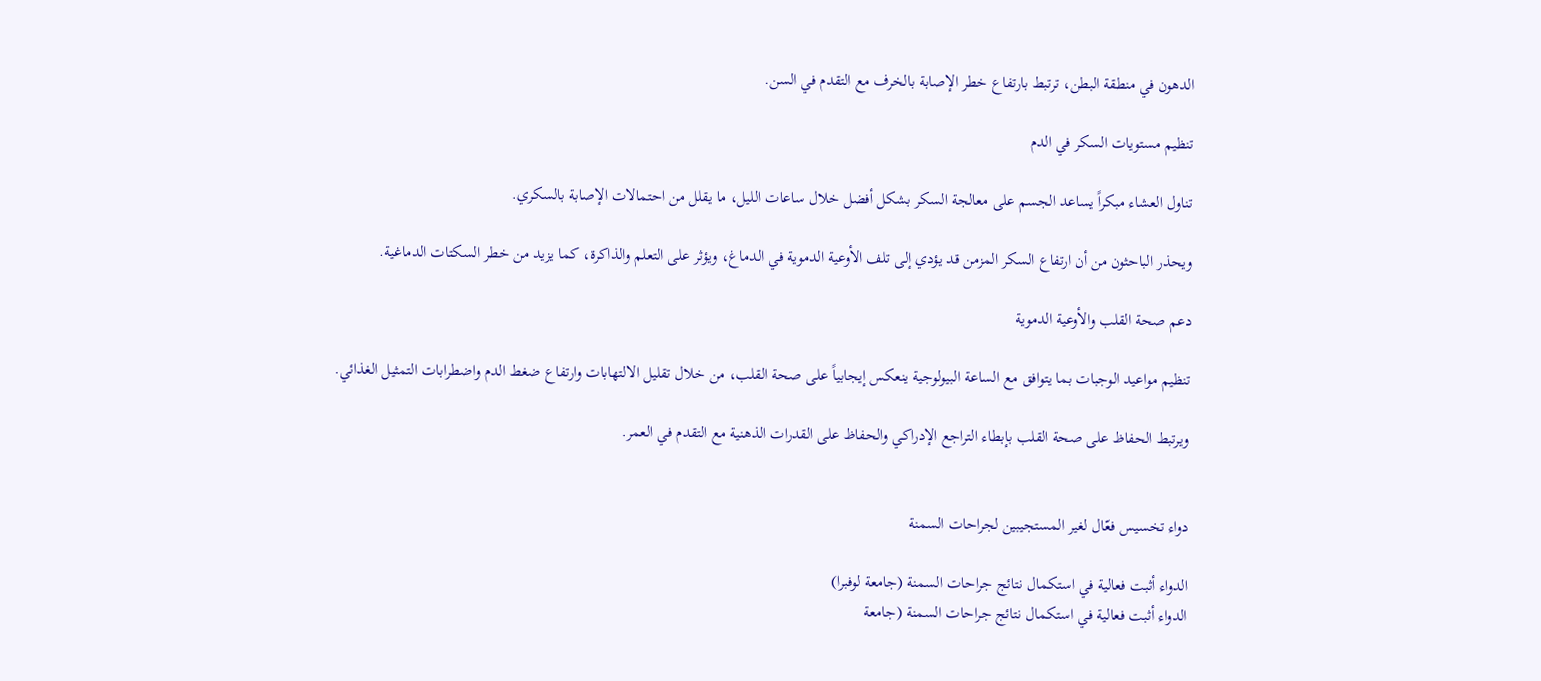الدهون في منطقة البطن، ترتبط بارتفاع خطر الإصابة بالخرف مع التقدم في السن.

تنظيم مستويات السكر في الدم

تناول العشاء مبكراً يساعد الجسم على معالجة السكر بشكل أفضل خلال ساعات الليل، ما يقلل من احتمالات الإصابة بالسكري.

ويحذر الباحثون من أن ارتفاع السكر المزمن قد يؤدي إلى تلف الأوعية الدموية في الدماغ، ويؤثر على التعلم والذاكرة، كما يزيد من خطر السكتات الدماغية.

دعم صحة القلب والأوعية الدموية

تنظيم مواعيد الوجبات بما يتوافق مع الساعة البيولوجية ينعكس إيجابياً على صحة القلب، من خلال تقليل الالتهابات وارتفاع ضغط الدم واضطرابات التمثيل الغذائي.

ويرتبط الحفاظ على صحة القلب بإبطاء التراجع الإدراكي والحفاظ على القدرات الذهنية مع التقدم في العمر.


دواء تخسيس فعّال لغير المستجيبين لجراحات السمنة

الدواء أثبت فعالية في استكمال نتائج جراحات السمنة (جامعة لوفبرا)
الدواء أثبت فعالية في استكمال نتائج جراحات السمنة (جامعة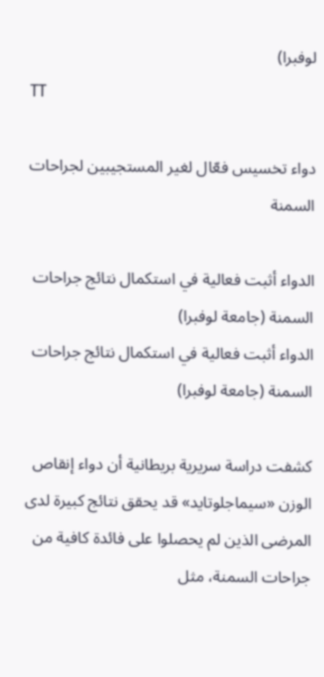لوفبرا)
TT

دواء تخسيس فعّال لغير المستجيبين لجراحات السمنة

الدواء أثبت فعالية في استكمال نتائج جراحات السمنة (جامعة لوفبرا)
الدواء أثبت فعالية في استكمال نتائج جراحات السمنة (جامعة لوفبرا)

كشفت دراسة سريرية بريطانية أن دواء إنقاص الوزن «سيماجلوتايد» قد يحقق نتائج كبيرة لدى المرضى الذين لم يحصلوا على فائدة كافية من جراحات السمنة، مثل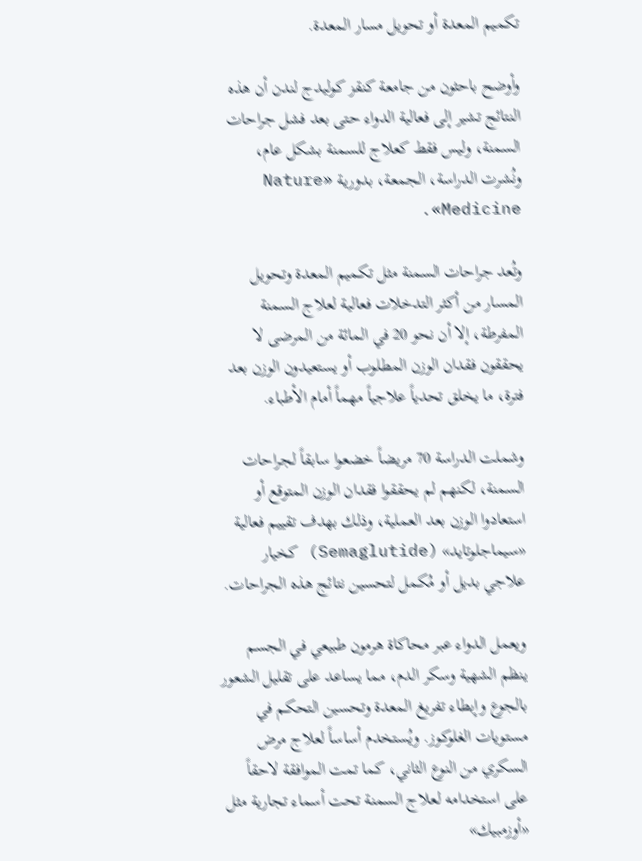تكميم المعدة أو تحويل مسار المعدة.

وأوضح باحثون من جامعة كنقز كوليدج لندن أن هذه النتائج تشير إلى فعالية الدواء حتى بعد فشل جراحات السمنة، وليس فقط كعلاج للسمنة بشكل عام، ونُشرت الدراسة، الجمعة، بدورية «Nature Medicine».

وتُعد جراحات السمنة مثل تكميم المعدة وتحويل المسار من أكثر التدخلات فعالية لعلاج السمنة المفرطة، إلا أن نحو 20 في المائة من المرضى لا يحققون فقدان الوزن المطلوب أو يستعيدون الوزن بعد فترة، ما يخلق تحدياً علاجياً مهماً أمام الأطباء.

وشملت الدراسة 70 مريضاً خضعوا سابقاً لجراحات السمنة، لكنهم لم يحققوا فقدان الوزن المتوقع أو استعادوا الوزن بعد العملية، وذلك بهدف تقييم فعالية «سيماجلوتايد» (Semaglutide) كخيار علاجي بديل أو مُكمل لتحسين نتائج هذه الجراحات.

ويعمل الدواء عبر محاكاة هرمون طبيعي في الجسم ينظم الشهية وسكر الدم، مما يساعد على تقليل الشعور بالجوع وإبطاء تفريغ المعدة وتحسين التحكم في مستويات الغلوكوز. ويُستخدم أساساً لعلاج مرض السكري من النوع الثاني، كما تمت الموافقة لاحقاً على استخدامه لعلاج السمنة تحت أسماء تجارية مثل «أوزمبيك»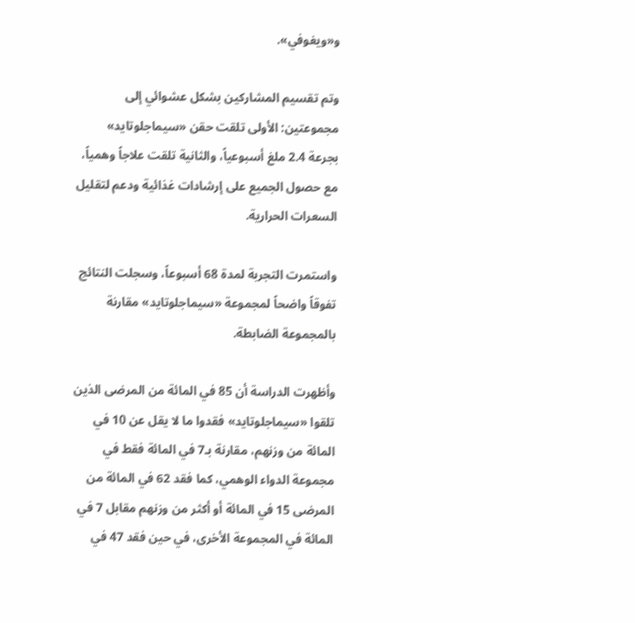و«ويغوفي».

وتم تقسيم المشاركين بشكل عشوائي إلى مجموعتين: الأولى تلقت حقن «سيماجلوتايد» بجرعة 2.4 ملغ أسبوعياً، والثانية تلقت علاجاً وهمياً، مع حصول الجميع على إرشادات غذائية ودعم لتقليل السعرات الحرارية.

واستمرت التجربة لمدة 68 أسبوعاً، وسجلت النتائج تفوقاً واضحاً لمجموعة «سيماجلوتايد» مقارنة بالمجموعة الضابطة.

وأظهرت الدراسة أن 85 في المائة من المرضى الذين تلقوا «سيماجلوتايد» فقدوا ما لا يقل عن 10 في المائة من وزنهم، مقارنة بـ7 في المائة فقط في مجموعة الدواء الوهمي، كما فقد 62 في المائة من المرضى 15 في المائة أو أكثر من وزنهم مقابل 7 في المائة في المجموعة الأخرى، في حين فقد 47 في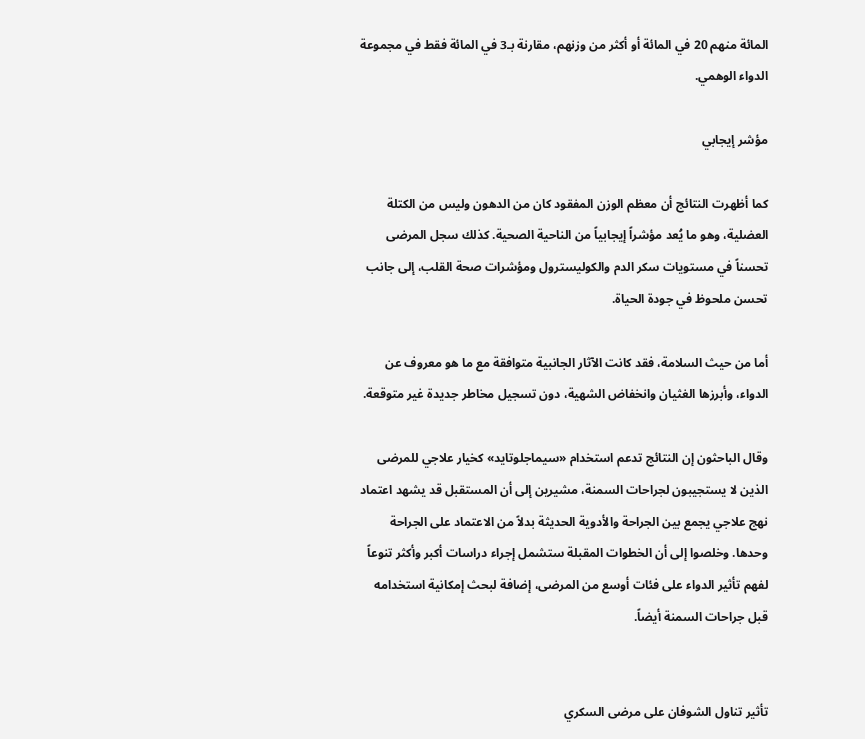المائة منهم 20 في المائة أو أكثر من وزنهم، مقارنة بـ3 في المائة فقط في مجموعة الدواء الوهمي.

مؤشر إيجابي

كما أظهرت النتائج أن معظم الوزن المفقود كان من الدهون وليس من الكتلة العضلية، وهو ما يُعد مؤشراً إيجابياً من الناحية الصحية. كذلك سجل المرضى تحسناً في مستويات سكر الدم والكوليسترول ومؤشرات صحة القلب، إلى جانب تحسن ملحوظ في جودة الحياة.

أما من حيث السلامة، فقد كانت الآثار الجانبية متوافقة مع ما هو معروف عن الدواء، وأبرزها الغثيان وانخفاض الشهية، دون تسجيل مخاطر جديدة غير متوقعة.

وقال الباحثون إن النتائج تدعم استخدام «سيماجلوتايد» كخيار علاجي للمرضى الذين لا يستجيبون لجراحات السمنة، مشيرين إلى أن المستقبل قد يشهد اعتماد نهج علاجي يجمع بين الجراحة والأدوية الحديثة بدلاً من الاعتماد على الجراحة وحدها. وخلصوا إلى أن الخطوات المقبلة ستشمل إجراء دراسات أكبر وأكثر تنوعاً لفهم تأثير الدواء على فئات أوسع من المرضى، إضافة لبحث إمكانية استخدامه قبل جراحات السمنة أيضاً.


تأثير تناول الشوفان على مرضى السكري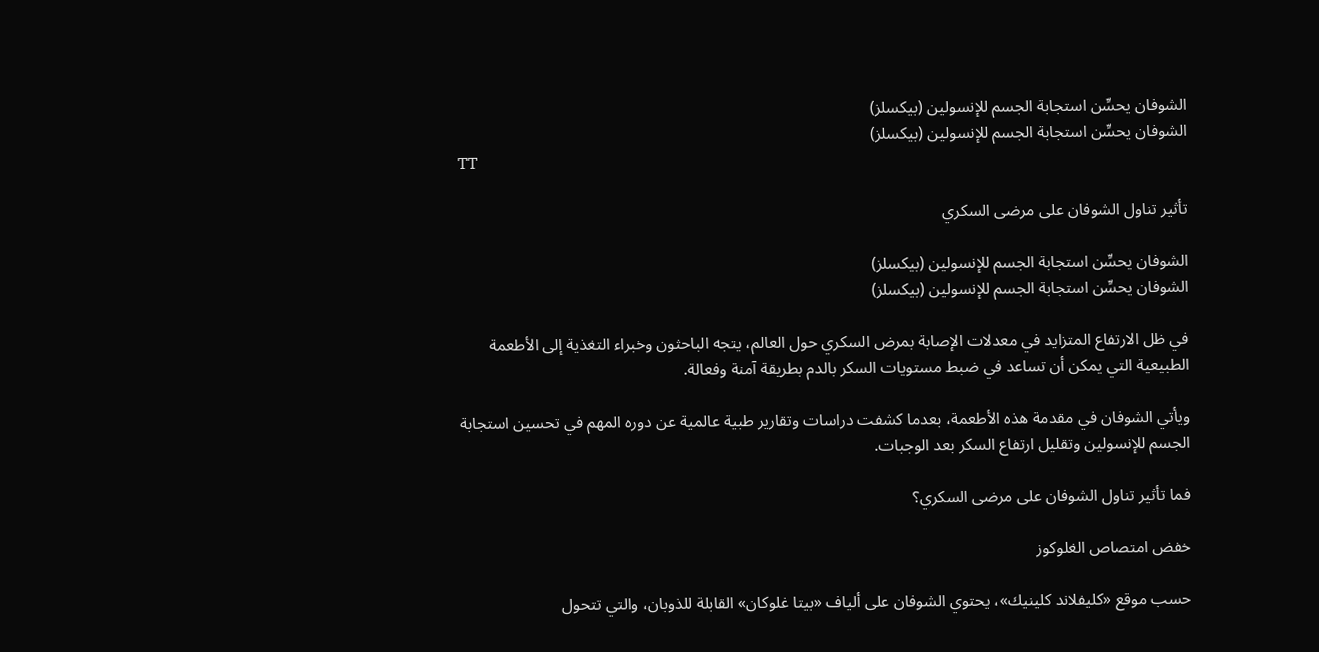الشوفان يحسِّن استجابة الجسم للإنسولين (بيكسلز)
الشوفان يحسِّن استجابة الجسم للإنسولين (بيكسلز)
TT

تأثير تناول الشوفان على مرضى السكري

الشوفان يحسِّن استجابة الجسم للإنسولين (بيكسلز)
الشوفان يحسِّن استجابة الجسم للإنسولين (بيكسلز)

في ظل الارتفاع المتزايد في معدلات الإصابة بمرض السكري حول العالم، يتجه الباحثون وخبراء التغذية إلى الأطعمة الطبيعية التي يمكن أن تساعد في ضبط مستويات السكر بالدم بطريقة آمنة وفعالة.

ويأتي الشوفان في مقدمة هذه الأطعمة، بعدما كشفت دراسات وتقارير طبية عالمية عن دوره المهم في تحسين استجابة الجسم للإنسولين وتقليل ارتفاع السكر بعد الوجبات.

فما تأثير تناول الشوفان على مرضى السكري؟

خفض امتصاص الغلوكوز

حسب موقع «كليفلاند كلينيك»، يحتوي الشوفان على ألياف «بيتا غلوكان» القابلة للذوبان، والتي تتحول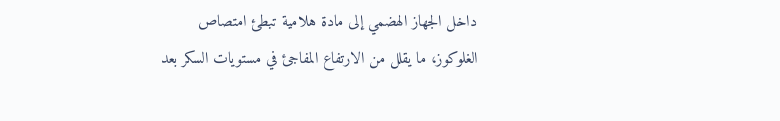داخل الجهاز الهضمي إلى مادة هلامية تبطئ امتصاص الغلوكوز، ما يقلل من الارتفاع المفاجئ في مستويات السكر بعد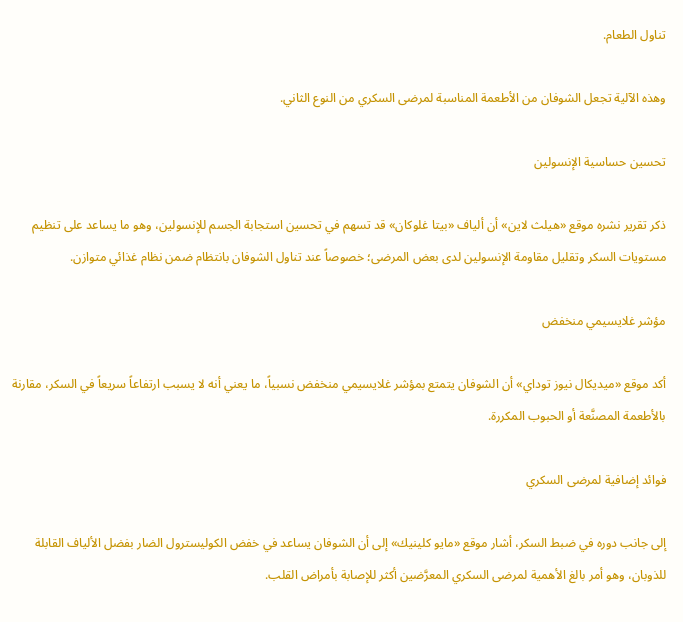تناول الطعام.

وهذه الآلية تجعل الشوفان من الأطعمة المناسبة لمرضى السكري من النوع الثاني.

تحسين حساسية الإنسولين

ذكر تقرير نشره موقع «هيلث لاين» أن ألياف «بيتا غلوكان» قد تسهم في تحسين استجابة الجسم للإنسولين، وهو ما يساعد على تنظيم مستويات السكر وتقليل مقاومة الإنسولين لدى بعض المرضى؛ خصوصاً عند تناول الشوفان بانتظام ضمن نظام غذائي متوازن.

مؤشر غلايسيمي منخفض

أكد موقع «ميديكال نيوز توداي» أن الشوفان يتمتع بمؤشر غلايسيمي منخفض نسبياً، ما يعني أنه لا يسبب ارتفاعاً سريعاً في السكر، مقارنة بالأطعمة المصنَّعة أو الحبوب المكررة.

فوائد إضافية لمرضى السكري

إلى جانب دوره في ضبط السكر، أشار موقع «مايو كلينيك» إلى أن الشوفان يساعد في خفض الكوليسترول الضار بفضل الألياف القابلة للذوبان، وهو أمر بالغ الأهمية لمرضى السكري المعرَّضين أكثر للإصابة بأمراض القلب.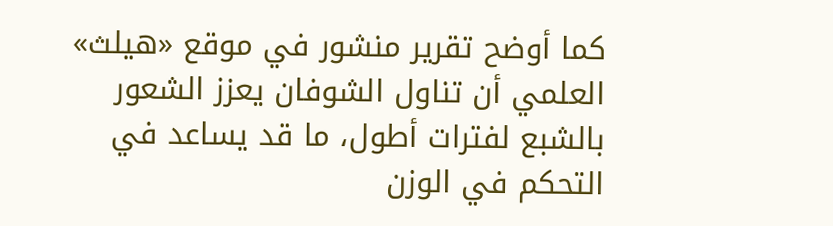كما أوضح تقرير منشور في موقع «هيلث» العلمي أن تناول الشوفان يعزز الشعور بالشبع لفترات أطول، ما قد يساعد في التحكم في الوزن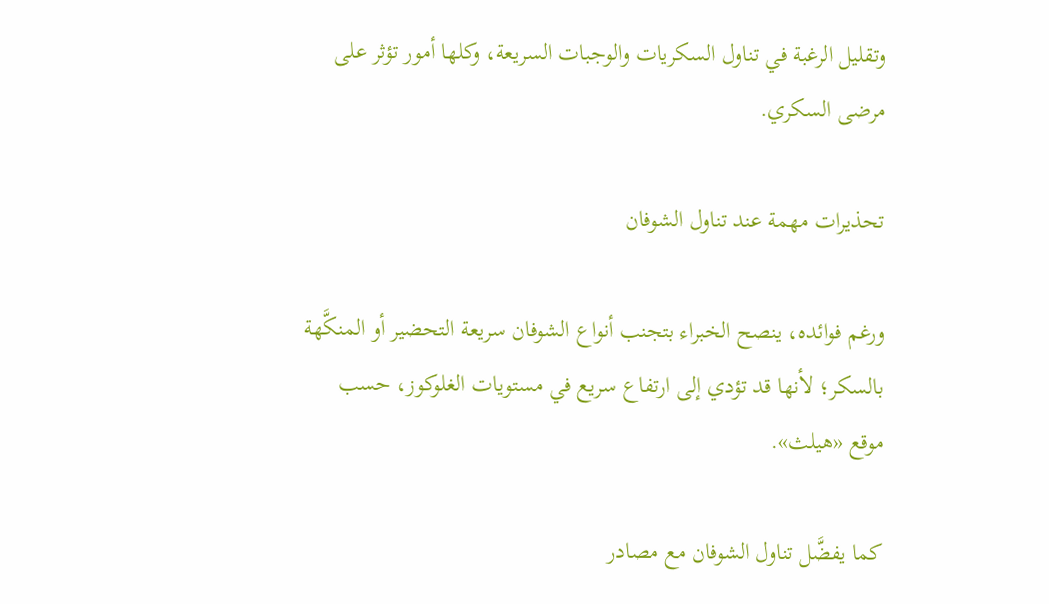وتقليل الرغبة في تناول السكريات والوجبات السريعة، وكلها أمور تؤثر على مرضى السكري.

تحذيرات مهمة عند تناول الشوفان

ورغم فوائده، ينصح الخبراء بتجنب أنواع الشوفان سريعة التحضير أو المنكَّهة بالسكر؛ لأنها قد تؤدي إلى ارتفاع سريع في مستويات الغلوكوز، حسب موقع «هيلث».

كما يفضَّل تناول الشوفان مع مصادر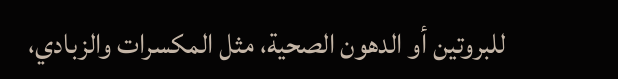للبروتين أو الدهون الصحية، مثل المكسرات والزبادي،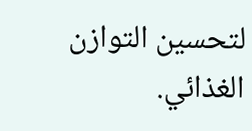لتحسين التوازن الغذائي.